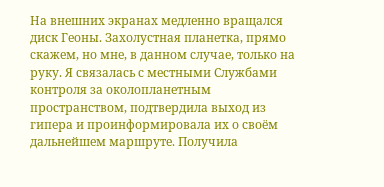На внешних экранах медленно вращался диск Геоны. Захолустная планетка, прямо скажем, но мне, в данном случае, только на руку. Я связалась с местными Службами контроля за околопланетным пространством, подтвердила выход из гипера и проинформировала их о своём дальнейшем маршруте. Получила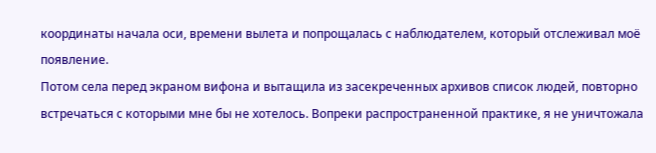координаты начала оси, времени вылета и попрощалась с наблюдателем, который отслеживал моё появление.
Потом села перед экраном вифона и вытащила из засекреченных архивов список людей, повторно встречаться с которыми мне бы не хотелось. Вопреки распространенной практике, я не уничтожала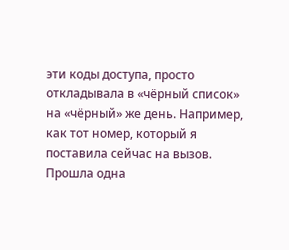эти коды доступа, просто откладывала в «чёрный список» на «чёрный» же день. Например, как тот номер, который я поставила сейчас на вызов.
Прошла одна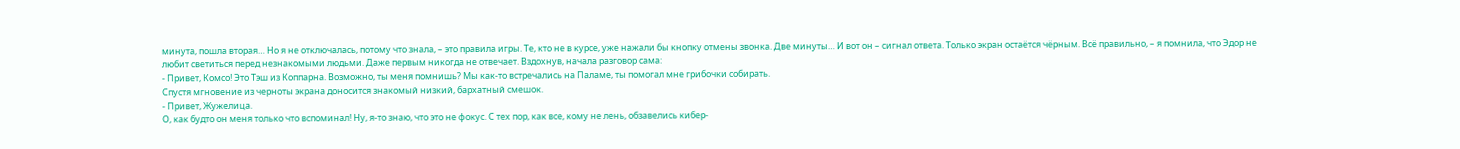минута, пошла вторая… Но я не отключалась, потому что знала, – это правила игры. Те, кто не в курсе, уже нажали бы кнопку отмены звонка. Две минуты… И вот он – сигнал ответа. Только экран остаётся чёрным. Всё правильно, – я помнила, что Эдор не любит светиться перед незнакомыми людьми. Даже первым никогда не отвечает. Вздохнув, начала разговор сама:
- Привет, Комсо! Это Тэш из Коппарна. Возможно, ты меня помнишь? Мы как-то встречались на Паламе, ты помогал мне грибочки собирать.
Спустя мгновение из черноты экрана доносится знакомый низкий, бархатный смешок.
- Привет, Жужелица.
О, как будто он меня только что вспоминал! Ну, я-то знаю, что это не фокус. С тех пор, как все, кому не лень, обзавелись кибер-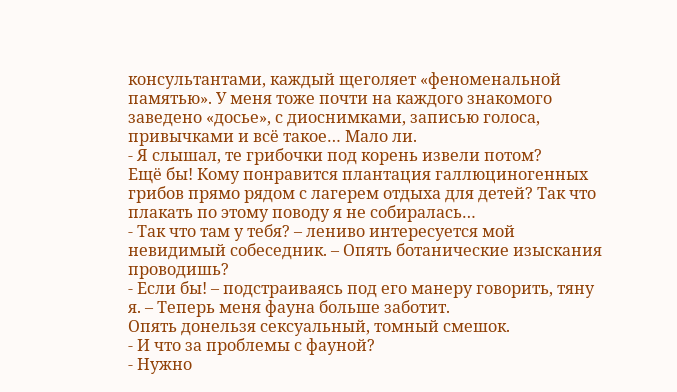консультантами, каждый щеголяет «феноменальной памятью». У меня тоже почти на каждого знакомого заведено «досье», с диоснимками, записью голоса, привычками и всё такое… Мало ли.
- Я слышал, те грибочки под корень извели потом?
Ещё бы! Кому понравится плантация галлюциногенных грибов прямо рядом с лагерем отдыха для детей? Так что плакать по этому поводу я не собиралась…
- Так что там у тебя? – лениво интересуется мой невидимый собеседник. – Опять ботанические изыскания проводишь?
- Если бы! – подстраиваясь под его манеру говорить, тяну я. – Теперь меня фауна больше заботит.
Опять донельзя сексуальный, томный смешок.
- И что за проблемы с фауной?
- Нужно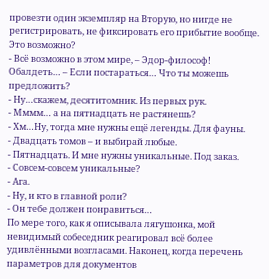провезти один экземпляр на Вторую, но нигде не регистрировать, не фиксировать его прибытие вообще. Это возможно?
- Всё возможно в этом мире, – Эдор-философ! Обалдеть… – Если постараться… Что ты можешь предложить?
- Ну…скажем, десятитомник. Из первых рук.
- Мммм… а на пятнадцать не растянешь?
- Хм…Ну, тогда мне нужны ещё легенды. Для фауны.
- Двадцать томов – и выбирай любые.
- Пятнадцать. И мне нужны уникальные. Под заказ.
- Совсем-совсем уникальные?
- Ага.
- Ну, и кто в главной роли?
- Он тебе должен понравиться…
По мере того, как я описывала лягушонка, мой невидимый собеседник реагировал всё более удивлёнными возгласами. Наконец, когда перечень параметров для документов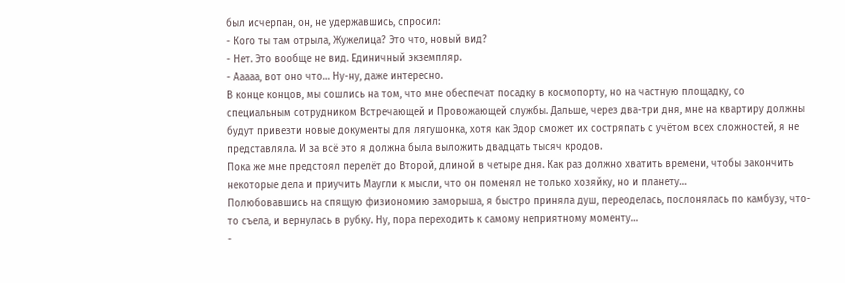был исчерпан, он, не удержавшись, спросил:
- Кого ты там отрыла, Жужелица? Это что, новый вид?
- Нет. Это вообще не вид. Единичный экземпляр.
- Ааааа, вот оно что… Ну-ну, даже интересно.
В конце концов, мы сошлись на том, что мне обеспечат посадку в космопорту, но на частную площадку, со специальным сотрудником Встречающей и Провожающей службы. Дальше, через два-три дня, мне на квартиру должны будут привезти новые документы для лягушонка, хотя как Эдор сможет их состряпать с учётом всех сложностей, я не представляла. И за всё это я должна была выложить двадцать тысяч кродов.
Пока же мне предстоял перелёт до Второй, длиной в четыре дня. Как раз должно хватить времени, чтобы закончить некоторые дела и приучить Маугли к мысли, что он поменял не только хозяйку, но и планету…
Полюбовавшись на спящую физиономию заморыша, я быстро приняла душ, переоделась, послонялась по камбузу, что-то съела, и вернулась в рубку. Ну, пора переходить к самому неприятному моменту…
-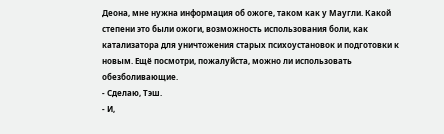Деона, мне нужна информация об ожоге, таком как у Маугли. Какой степени это были ожоги, возможность использования боли, как катализатора для уничтожения старых психоустановок и подготовки к новым. Ещё посмотри, пожалуйста, можно ли использовать обезболивающие.
- Сделаю, Тэш.
- И,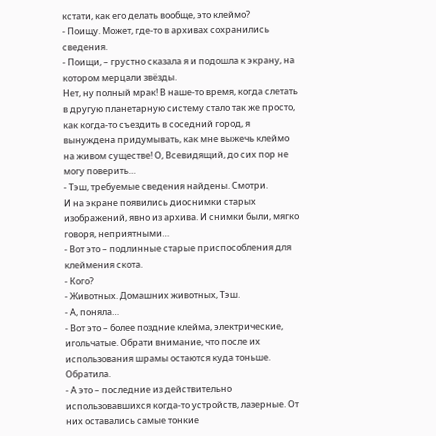кстати, как его делать вообще, это клеймо?
- Поищу. Может, где-то в архивах сохранились сведения.
- Поищи, – грустно сказала я и подошла к экрану, на котором мерцали звёзды.
Нет, ну полный мрак! В наше-то время, когда слетать в другую планетарную систему стало так же просто, как когда-то съездить в соседний город, я вынуждена придумывать, как мне выжечь клеймо на живом существе! О, Всевидящий, до сих пор не могу поверить…
- Тэш, требуемые сведения найдены. Смотри.
И на экране появились диоснимки старых изображений, явно из архива. И снимки были, мягко говоря, неприятными…
- Вот это – подлинные старые приспособления для клеймения скота.
- Кого?
- Животных. Домашних животных, Тэш.
- А, поняла…
- Вот это – более поздние клейма, электрические, игольчатые. Обрати внимание, что после их использования шрамы остаются куда тоньше.
Обратила.
- А это – последние из действительно использовавшихся когда-то устройств, лазерные. От них оставались самые тонкие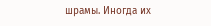шрамы. Иногда их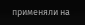применяли на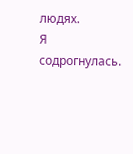людях.
Я содрогнулась.